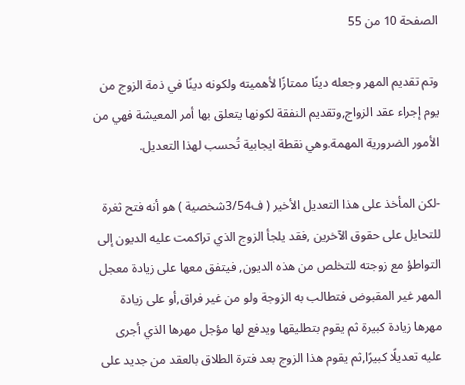الصفحة 10 من 55

وتم تقديم المهر وجعله دينًا ممتازًا لأهميته ولكونه دينًا في ذمة الزوج من يوم إجراء عقد الزواج,وتقديم النفقة لكونها يتعلق بها أمر المعيشة فهي من الأمور الضرورية المهمة.وهي نقطة ايجابية تُحسب لهذا التعديل.

-لكن المأخذ على هذا التعديل الأخير ( ف3/54شخصية ) هو أنه فتح ثغرة للتحايل على حقوق الآخرين ,فقد يلجأ الزوج الذي تراكمت عليه الديون إلى التواطؤ مع زوجته للتخلص من هذه الديون, فيتفق معها على زيادة معجل المهر غير المقبوض فتطالب به الزوجة ولو من غير فراق,أو على زيادة مهرها زيادة كبيرة ثم يقوم بتطليقها ويدفع لها مؤجل مهرها الذي أجرى عليه تعديلًا كبيرًا,ثم يقوم هذا الزوج بعد فترة الطلاق بالعقد من جديد على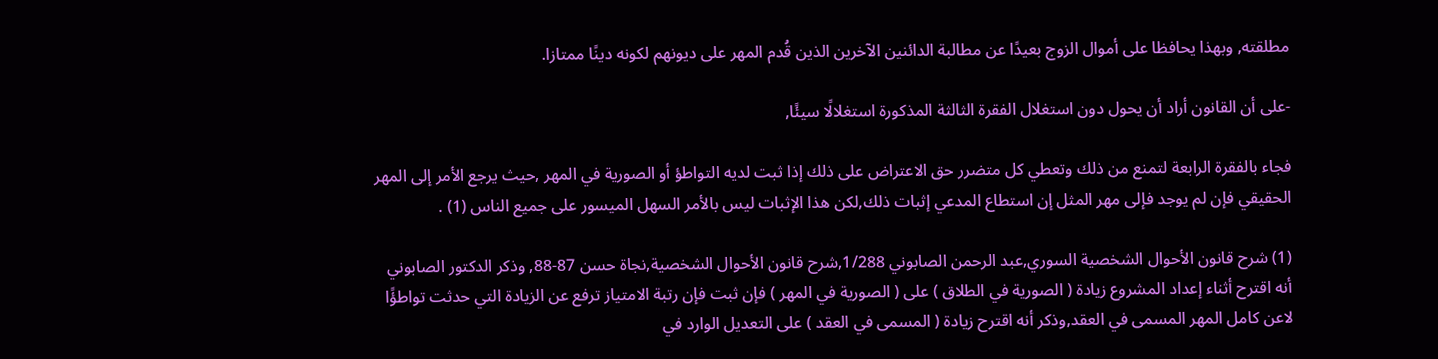مطلقته, وبهذا يحافظا على أموال الزوج بعيدًا عن مطالبة الدائنين الآخرين الذين قُدم المهر على ديونهم لكونه دينًا ممتازا.

-على أن القانون أراد أن يحول دون استغلال الفقرة الثالثة المذكورة استغلالًا سيئًا,

فجاء بالفقرة الرابعة لتمنع من ذلك وتعطي كل متضرر حق الاعتراض على ذلك إذا ثبت لديه التواطؤ أو الصورية في المهر ,حيث يرجع الأمر إلى المهر الحقيقي فإن لم يوجد فإلى مهر المثل إن استطاع المدعي إثبات ذلك,لكن هذا الإثبات ليس بالأمر السهل الميسور على جميع الناس (1) .

(1) شرح قانون الأحوال الشخصية السوري,عبد الرحمن الصابوني 1/288,شرح قانون الأحوال الشخصية,نجاة حسن 87-88, وذكر الدكتور الصابوني أنه اقترح أثناء إعداد المشروع زيادة ( الصورية في الطلاق ) على ( الصورية في المهر ) فإن ثبت فإن رتبة الامتياز ترفع عن الزيادة التي حدثت تواطؤًا لاعن كامل المهر المسمى في العقد,وذكر أنه اقترح زيادة ( المسمى في العقد ) على التعديل الوارد في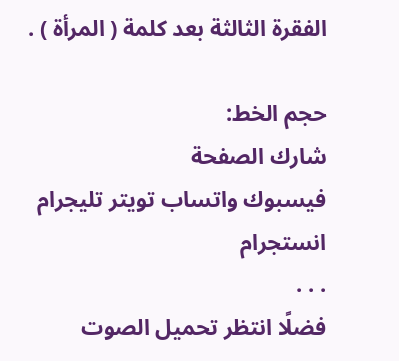الفقرة الثالثة بعد كلمة ( المرأة ) .

حجم الخط:
شارك الصفحة
فيسبوك واتساب تويتر تليجرام انستجرام
. . .
فضلًا انتظر تحميل الصوت